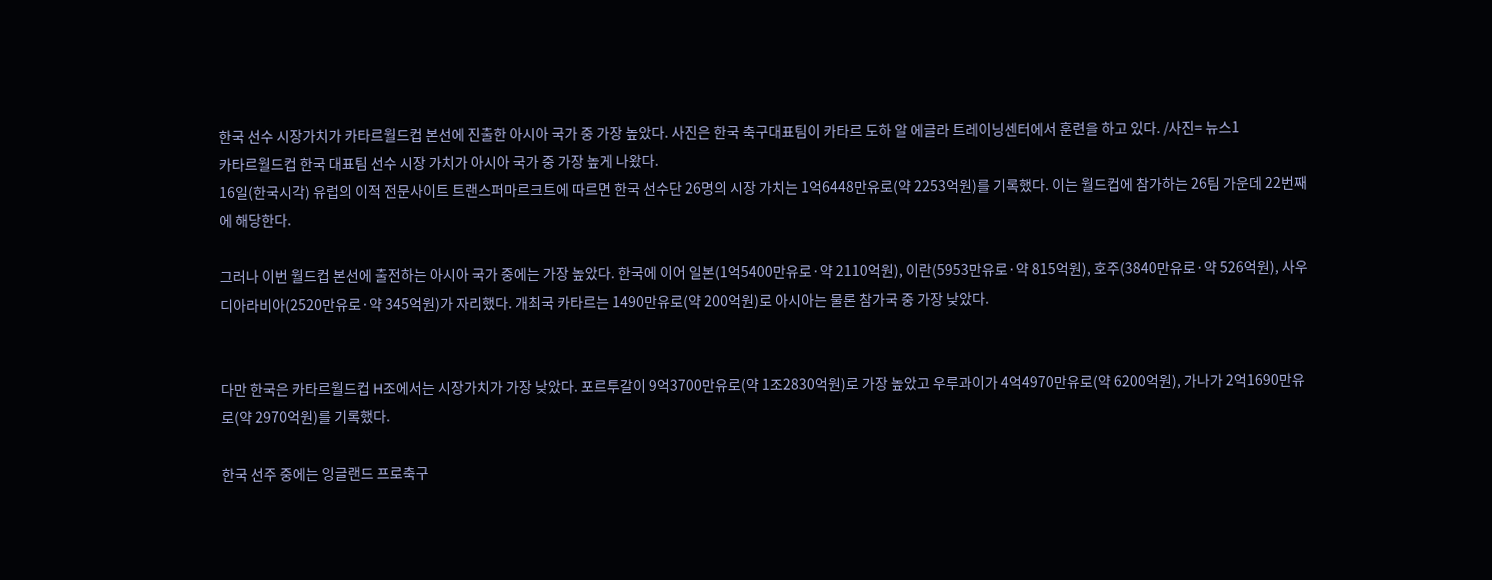한국 선수 시장가치가 카타르월드컵 본선에 진출한 아시아 국가 중 가장 높았다. 사진은 한국 축구대표팀이 카타르 도하 알 에글라 트레이닝센터에서 훈련을 하고 있다. /사진= 뉴스1
카타르월드컵 한국 대표팀 선수 시장 가치가 아시아 국가 중 가장 높게 나왔다.
16일(한국시각) 유럽의 이적 전문사이트 트랜스퍼마르크트에 따르면 한국 선수단 26명의 시장 가치는 1억6448만유로(약 2253억원)를 기록했다. 이는 월드컵에 참가하는 26팀 가운데 22번째에 해당한다.

그러나 이번 월드컵 본선에 출전하는 아시아 국가 중에는 가장 높았다. 한국에 이어 일본(1억5400만유로·약 2110억원), 이란(5953만유로·약 815억원), 호주(3840만유로·약 526억원), 사우디아라비아(2520만유로·약 345억원)가 자리했다. 개최국 카타르는 1490만유로(약 200억원)로 아시아는 물론 참가국 중 가장 낮았다.


다만 한국은 카타르월드컵 H조에서는 시장가치가 가장 낮았다. 포르투갈이 9억3700만유로(약 1조2830억원)로 가장 높았고 우루과이가 4억4970만유로(약 6200억원), 가나가 2억1690만유로(약 2970억원)를 기록했다.

한국 선주 중에는 잉글랜드 프로축구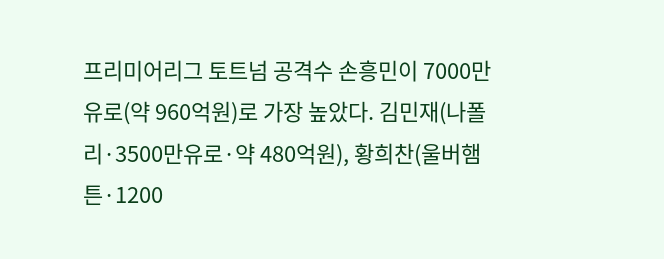프리미어리그 토트넘 공격수 손흥민이 7000만유로(약 960억원)로 가장 높았다. 김민재(나폴리·3500만유로·약 480억원), 황희찬(울버햄튼·1200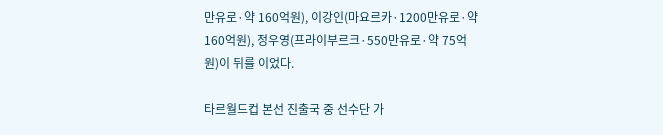만유로·약 160억원), 이강인(마요르카·1200만유로·약 160억원), 정우영(프라이부르크·550만유로·약 75억원)이 뒤를 이었다.

타르월드컵 본선 진출국 중 선수단 가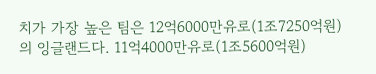치가 가장 높은 팀은 12억6000만유로(1조7250억원)의 잉글랜드다. 11억4000만유로(1조5600억원)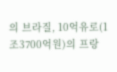의 브라질, 10억유로(1조3700억원)의 프랑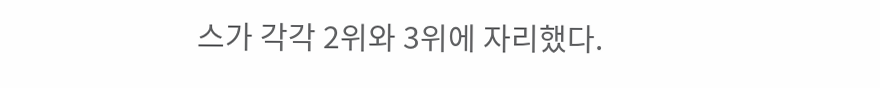스가 각각 2위와 3위에 자리했다.